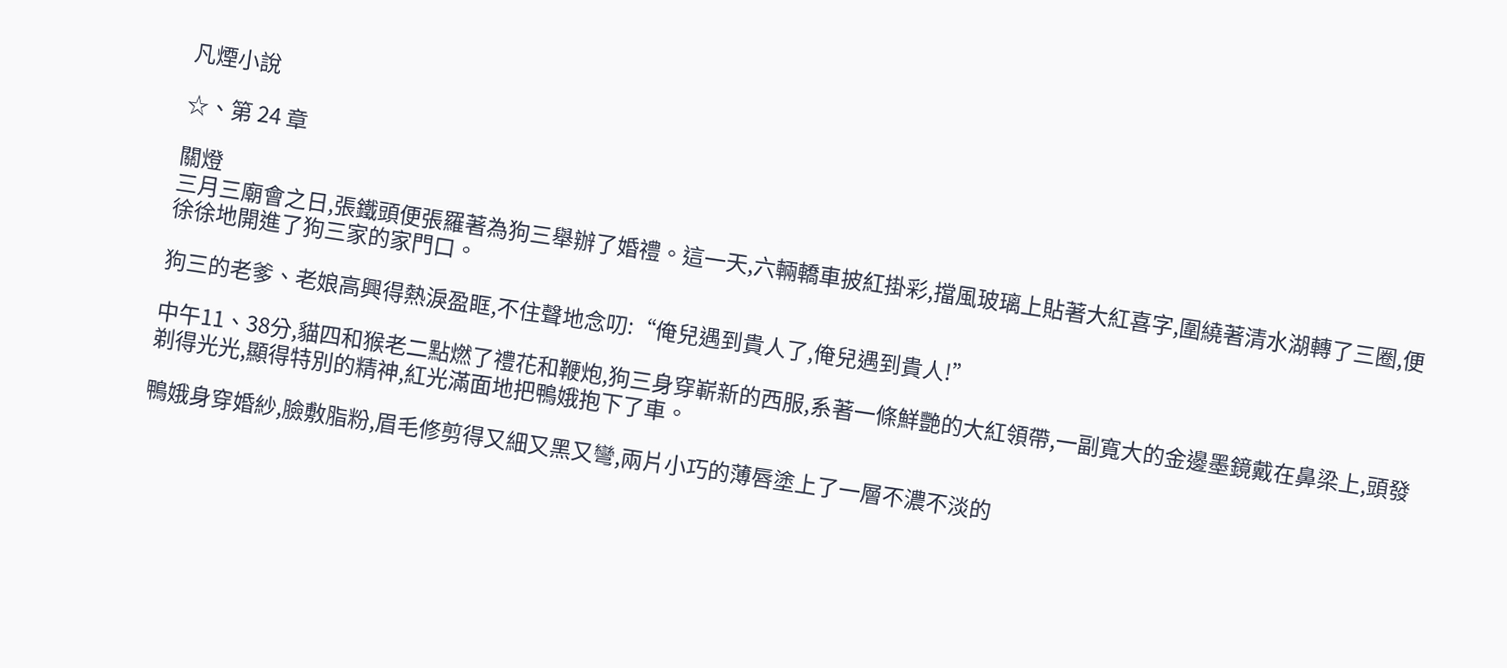凡煙小說

☆、第 24 章

關燈
三月三廟會之日,張鐵頭便張羅著為狗三舉辦了婚禮。這一天,六輛轎車披紅掛彩,擋風玻璃上貼著大紅喜字,圍繞著清水湖轉了三圈,便徐徐地開進了狗三家的家門口。

狗三的老爹、老娘高興得熱淚盈眶,不住聲地念叨:“俺兒遇到貴人了,俺兒遇到貴人!”

中午11、38分,貓四和猴老二點燃了禮花和鞭炮,狗三身穿嶄新的西服,系著一條鮮艷的大紅領帶,一副寬大的金邊墨鏡戴在鼻梁上,頭發剃得光光,顯得特別的精神,紅光滿面地把鴨娥抱下了車。

鴨娥身穿婚紗,臉敷脂粉,眉毛修剪得又細又黑又彎,兩片小巧的薄唇塗上了一層不濃不淡的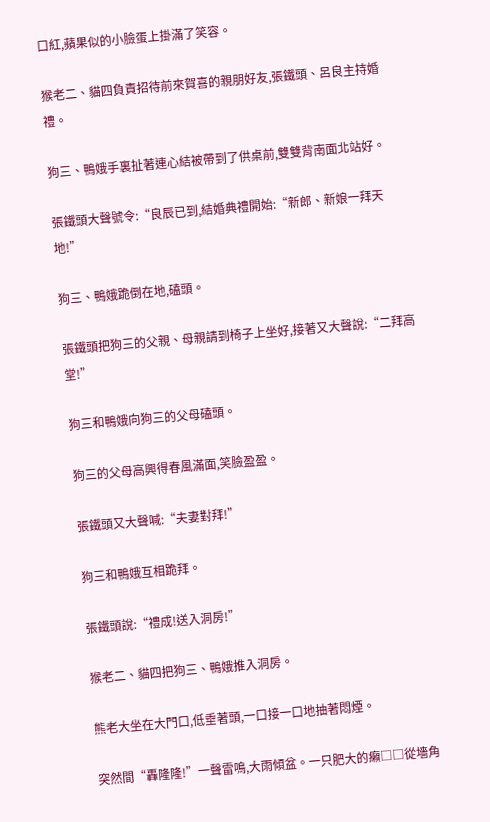口紅,蘋果似的小臉蛋上掛滿了笑容。

猴老二、貓四負責招待前來賀喜的親朋好友,張鐵頭、呂良主持婚禮。

狗三、鴨娥手裏扯著連心結被帶到了供桌前,雙雙背南面北站好。

張鐵頭大聲號令:“良辰已到,結婚典禮開始:“新郎、新娘一拜天地!”

狗三、鴨娥跪倒在地,磕頭。

張鐵頭把狗三的父親、母親請到椅子上坐好,接著又大聲說:“二拜高堂!”

狗三和鴨娥向狗三的父母磕頭。

狗三的父母高興得春風滿面,笑臉盈盈。

張鐵頭又大聲喊:“夫妻對拜!”

狗三和鴨娥互相跪拜。

張鐵頭說:“禮成!送入洞房!”

猴老二、貓四把狗三、鴨娥推入洞房。

熊老大坐在大門口,低垂著頭,一口接一口地抽著悶煙。

突然間“轟隆隆!”一聲雷鳴,大雨傾盆。一只肥大的癩□□從墻角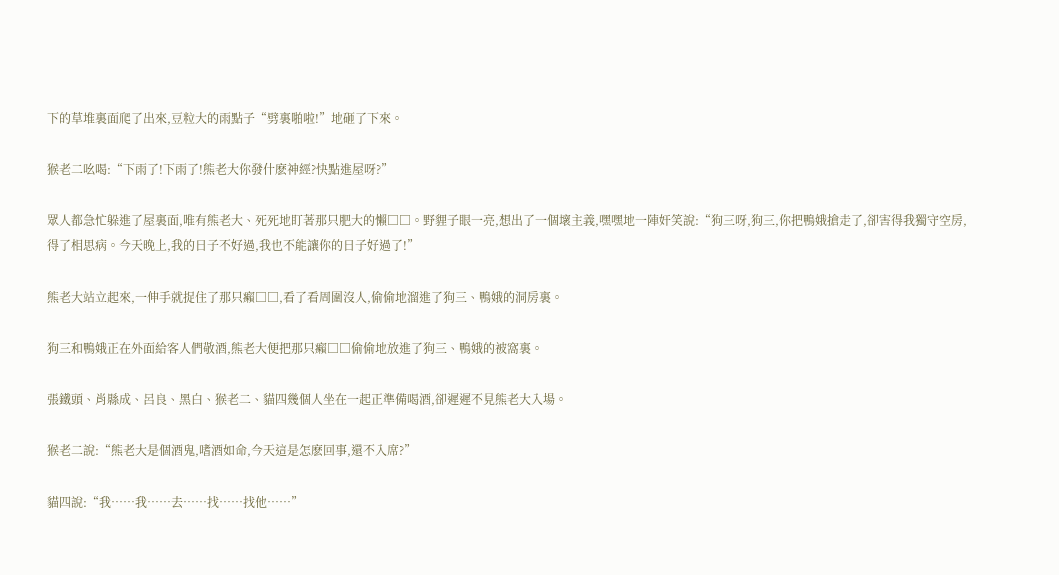下的草堆裏面爬了出來,豆粒大的雨點子“劈裏啪啦!”地砸了下來。

猴老二吆喝:“下雨了!下雨了!熊老大你發什麽神經?快點進屋呀?”

眾人都急忙躲進了屋裏面,唯有熊老大、死死地盯著那只肥大的懶□□。野貍子眼一亮,想出了一個壞主義,嘿嘿地一陣奸笑說:“狗三呀,狗三,你把鴨娥搶走了,卻害得我獨守空房,得了相思病。今天晚上,我的日子不好過,我也不能讓你的日子好過了!”

熊老大站立起來,一伸手就捉住了那只癩□□,看了看周圍沒人,偷偷地溜進了狗三、鴨娥的洞房裏。

狗三和鴨娥正在外面給客人們敬酒,熊老大便把那只癩□□偷偷地放進了狗三、鴨娥的被窩裏。

張鐵頭、肖縣成、呂良、黑白、猴老二、貓四幾個人坐在一起正準備喝酒,卻遲遲不見熊老大入場。

猴老二說:“熊老大是個酒鬼,嗜酒如命,今天這是怎麽回事,還不入席?”

貓四說:“我……我……去……找……找他……”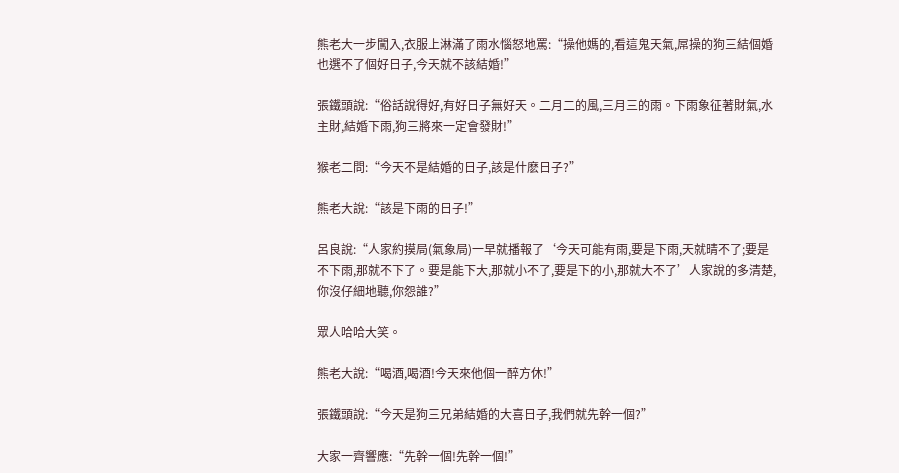熊老大一步闖入,衣服上淋滿了雨水惱怒地罵:“操他媽的,看這鬼天氣,屌操的狗三結個婚也選不了個好日子,今天就不該結婚!”

張鐵頭說:“俗話說得好,有好日子無好天。二月二的風,三月三的雨。下雨象征著財氣,水主財,結婚下雨,狗三將來一定會發財!”

猴老二問:“今天不是結婚的日子,該是什麽日子?”

熊老大說:“該是下雨的日子!”

呂良說:“人家約摸局(氣象局)一早就播報了‘今天可能有雨,要是下雨,天就晴不了;要是不下雨,那就不下了。要是能下大,那就小不了,要是下的小,那就大不了’人家說的多清楚,你沒仔細地聽,你怨誰?”

眾人哈哈大笑。

熊老大說:“喝酒,喝酒!今天來他個一醉方休!”

張鐵頭說:“今天是狗三兄弟結婚的大喜日子,我們就先幹一個?”

大家一齊響應:“先幹一個!先幹一個!”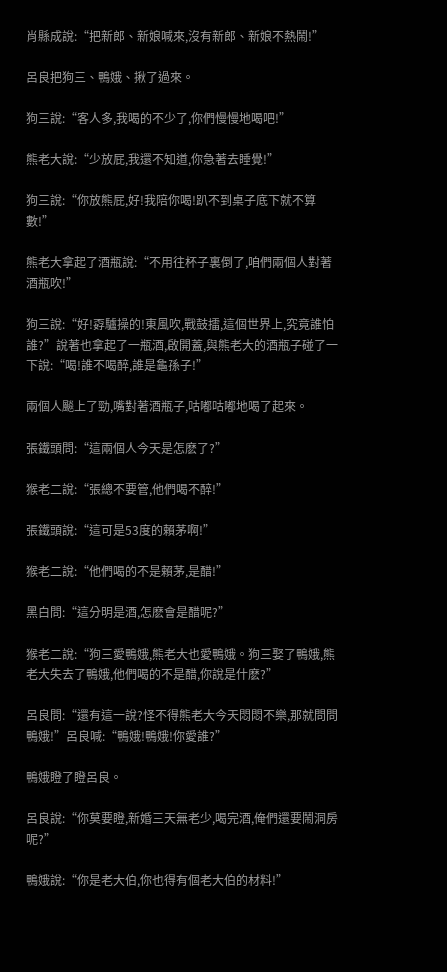肖縣成說:“把新郎、新娘喊來,沒有新郎、新娘不熱鬧!”

呂良把狗三、鴨娥、揪了過來。

狗三說:“客人多,我喝的不少了,你們慢慢地喝吧!”

熊老大說:“少放屁,我還不知道,你急著去睡覺!”

狗三說:“你放熊屁,好!我陪你喝!趴不到桌子底下就不算數!”

熊老大拿起了酒瓶說:“不用往杯子裏倒了,咱們兩個人對著酒瓶吹!”

狗三說:“好!孬驢操的!東風吹,戰鼓擂,這個世界上,究竟誰怕誰?”說著也拿起了一瓶酒,啟開蓋,與熊老大的酒瓶子碰了一下說:“喝!誰不喝醉,誰是龜孫子!”

兩個人飈上了勁,嘴對著酒瓶子,咕嘟咕嘟地喝了起來。

張鐵頭問:“這兩個人今天是怎麽了?”

猴老二說:“張總不要管,他們喝不醉!”

張鐵頭說:“這可是53度的賴茅啊!”

猴老二說:“他們喝的不是賴茅,是醋!”

黑白問:“這分明是酒,怎麽會是醋呢?”

猴老二說:“狗三愛鴨娥,熊老大也愛鴨娥。狗三娶了鴨娥,熊老大失去了鴨娥,他們喝的不是醋,你說是什麽?”

呂良問:“還有這一說?怪不得熊老大今天悶悶不樂,那就問問鴨娥!”呂良喊:“鴨娥!鴨娥!你愛誰?”

鴨娥瞪了瞪呂良。

呂良說:“你莫要瞪,新婚三天無老少,喝完酒,俺們還要鬧洞房呢?”

鴨娥說:“你是老大伯,你也得有個老大伯的材料!”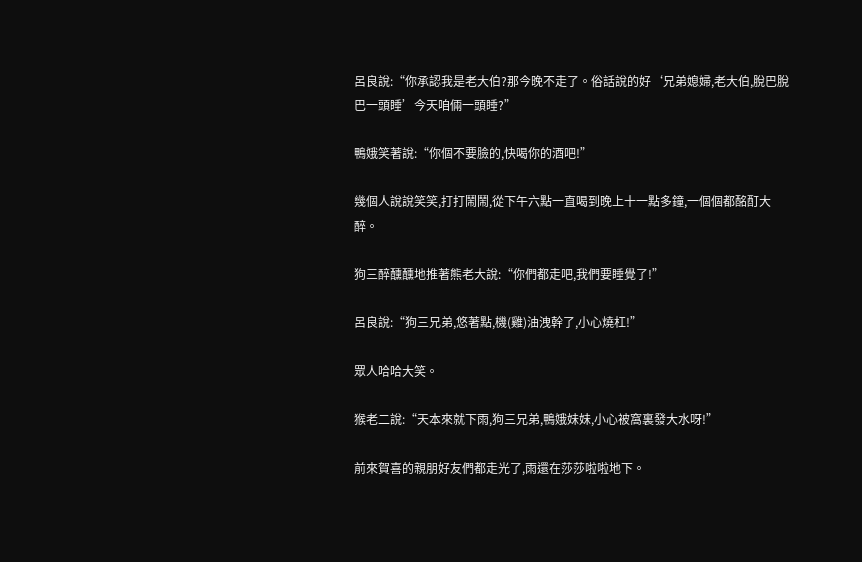呂良說:“你承認我是老大伯?那今晚不走了。俗話說的好‘兄弟媳婦,老大伯,脫巴脫巴一頭睡’今天咱倆一頭睡?”

鴨娥笑著說:“你個不要臉的,快喝你的酒吧!”

幾個人說說笑笑,打打鬧鬧,從下午六點一直喝到晚上十一點多鐘,一個個都酩酊大醉。

狗三醉醺醺地推著熊老大說:“你們都走吧,我們要睡覺了!”

呂良說:“狗三兄弟,悠著點,機(雞)油洩幹了,小心燒杠!”

眾人哈哈大笑。

猴老二說:“天本來就下雨,狗三兄弟,鴨娥妹妹,小心被窩裏發大水呀!”

前來賀喜的親朋好友們都走光了,雨還在莎莎啦啦地下。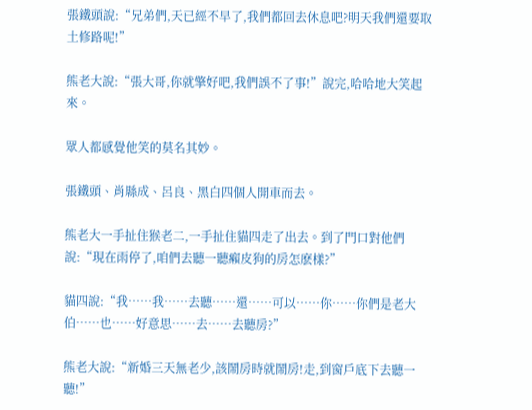張鐵頭說:“兄弟們,天已經不早了,我們都回去休息吧?明天我們還要取土修路呢!”

熊老大說:“張大哥,你就擎好吧,我們誤不了事!”說完,哈哈地大笑起來。

眾人都感覺他笑的莫名其妙。

張鐵頭、肖縣成、呂良、黑白四個人開車而去。

熊老大一手扯住猴老二,一手扯住貓四走了出去。到了門口對他們說:“現在雨停了,咱們去聽一聽癩皮狗的房怎麽樣?”

貓四說:“我……我……去聽……還……可以……你……你們是老大伯……也……好意思……去……去聽房?”

熊老大說:“新婚三天無老少,該鬧房時就鬧房!走,到窗戶底下去聽一聽!”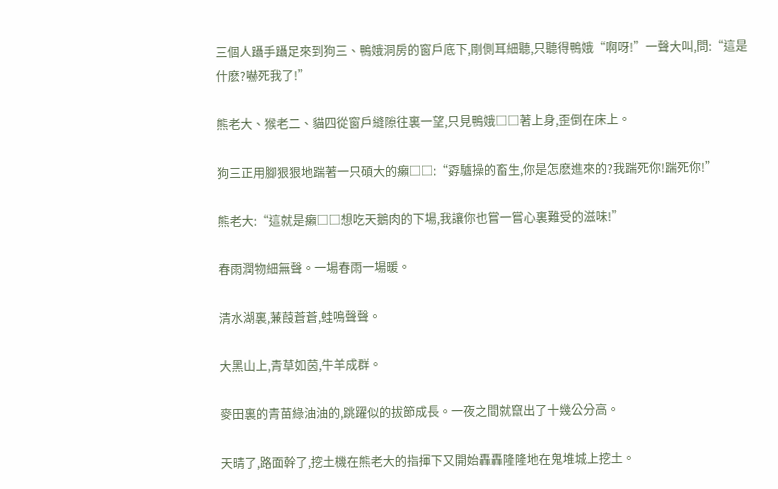三個人躡手躡足來到狗三、鴨娥洞房的窗戶底下,剛側耳細聽,只聽得鴨娥“啊呀!”一聲大叫,問:“這是什麽?嚇死我了!”

熊老大、猴老二、貓四從窗戶縫隙往裏一望,只見鴨娥□□著上身,歪倒在床上。

狗三正用腳狠狠地踹著一只碩大的癩□□:“孬驢操的畜生,你是怎麽進來的?我踹死你!踹死你!”

熊老大:“這就是癩□□想吃天鵝肉的下場,我讓你也嘗一嘗心裏難受的滋味!”

春雨潤物細無聲。一場春雨一場暖。

清水湖裏,蒹葭蒼蒼,蛙鳴聲聲。

大黑山上,青草如茵,牛羊成群。

麥田裏的青苗綠油油的,跳躍似的拔節成長。一夜之間就竄出了十幾公分高。

天晴了,路面幹了,挖土機在熊老大的指揮下又開始轟轟隆隆地在鬼堆城上挖土。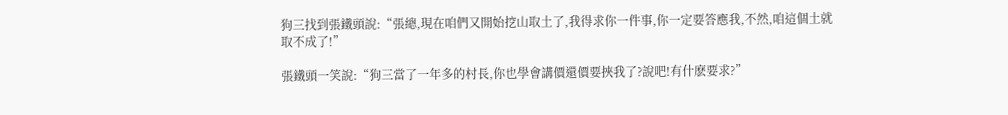狗三找到張鐵頭說:“張總,現在咱們又開始挖山取土了,我得求你一件事,你一定要答應我,不然,咱這個土就取不成了!”

張鐵頭一笑說:“狗三當了一年多的村長,你也學會講價還價要挾我了?說吧!有什麽要求?”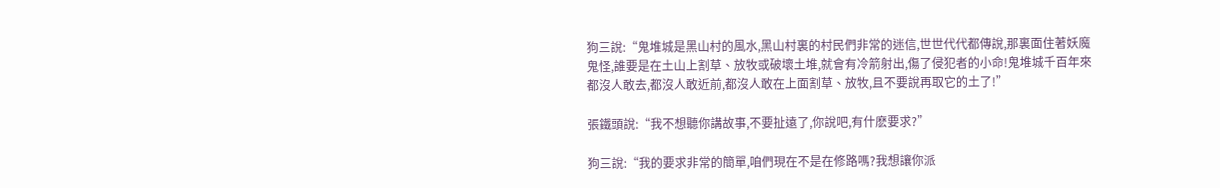狗三說:“鬼堆城是黑山村的風水,黑山村裏的村民們非常的迷信,世世代代都傳說,那裏面住著妖魔鬼怪,誰要是在土山上割草、放牧或破壞土堆,就會有冷箭射出,傷了侵犯者的小命!鬼堆城千百年來都沒人敢去,都沒人敢近前,都沒人敢在上面割草、放牧,且不要說再取它的土了!”

張鐵頭說:“我不想聽你講故事,不要扯遠了,你說吧,有什麽要求?”

狗三說:“我的要求非常的簡單,咱們現在不是在修路嗎?我想讓你派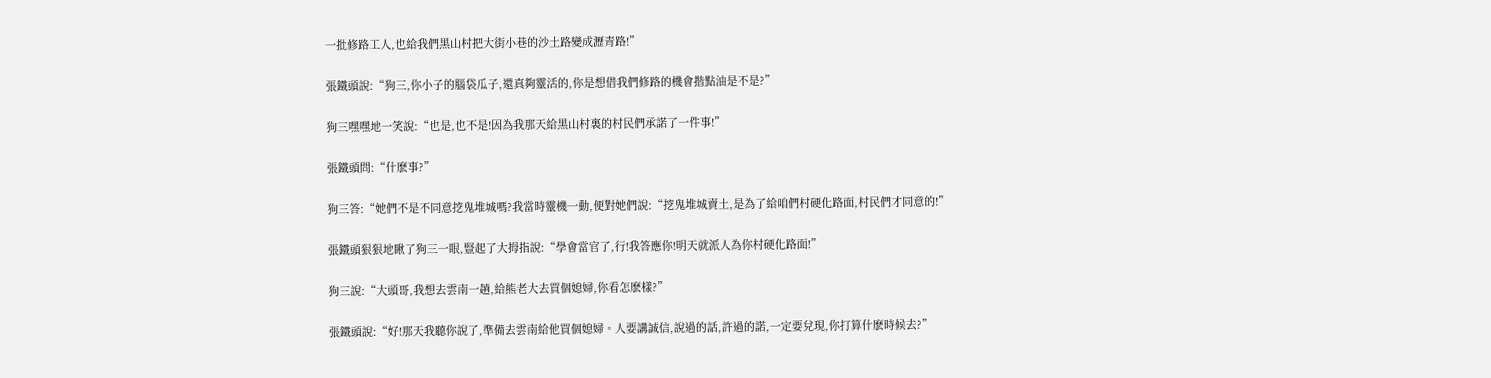一批修路工人,也給我們黑山村把大街小巷的沙土路變成瀝青路!”

張鐵頭說:“狗三,你小子的腦袋瓜子,還真夠靈活的,你是想借我們修路的機會揩點油是不是?”

狗三嘿嘿地一笑說:“也是,也不是!因為我那天給黑山村裏的村民們承諾了一件事!”

張鐵頭問:“什麽事?”

狗三答:“她們不是不同意挖鬼堆城嗎?我當時靈機一動,便對她們說:“挖鬼堆城賣土,是為了給咱們村硬化路面,村民們才同意的!”

張鐵頭狠狠地瞅了狗三一眼,豎起了大拇指說:“學會當官了,行!我答應你!明天就派人為你村硬化路面!”

狗三說:“大頭哥,我想去雲南一趟,給熊老大去買個媳婦,你看怎麽樣?”

張鐵頭說:“好!那天我聽你說了,準備去雲南給他買個媳婦。人要講誠信,說過的話,許過的諾,一定要兌現,你打算什麽時候去?”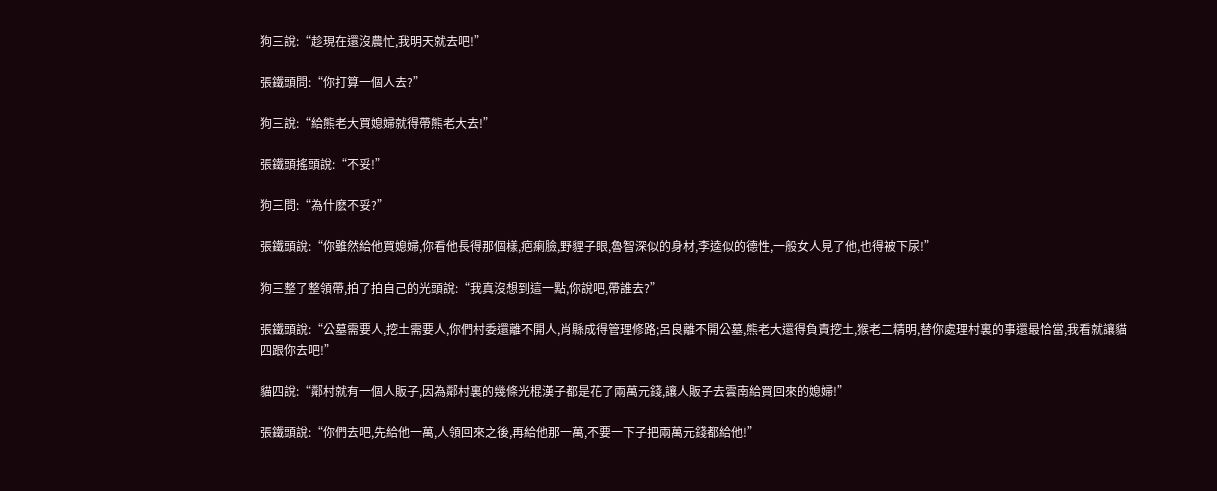狗三說:“趁現在還沒農忙,我明天就去吧!”

張鐵頭問:“你打算一個人去?”

狗三說:“給熊老大買媳婦就得帶熊老大去!”

張鐵頭搖頭說:“不妥!”

狗三問:“為什麽不妥?”

張鐵頭說:“你雖然給他買媳婦,你看他長得那個樣,疤瘌臉,野貍子眼,魯智深似的身材,李逵似的德性,一般女人見了他,也得被下尿!”

狗三整了整領帶,拍了拍自己的光頭說:“我真沒想到這一點,你說吧,帶誰去?”

張鐵頭說:“公墓需要人,挖土需要人,你們村委還離不開人,肖縣成得管理修路;呂良離不開公墓,熊老大還得負責挖土,猴老二精明,替你處理村裏的事還最恰當,我看就讓貓四跟你去吧!”

貓四說:“鄰村就有一個人販子,因為鄰村裏的幾條光棍漢子都是花了兩萬元錢,讓人販子去雲南給買回來的媳婦!”

張鐵頭說:“你們去吧,先給他一萬,人領回來之後,再給他那一萬,不要一下子把兩萬元錢都給他!”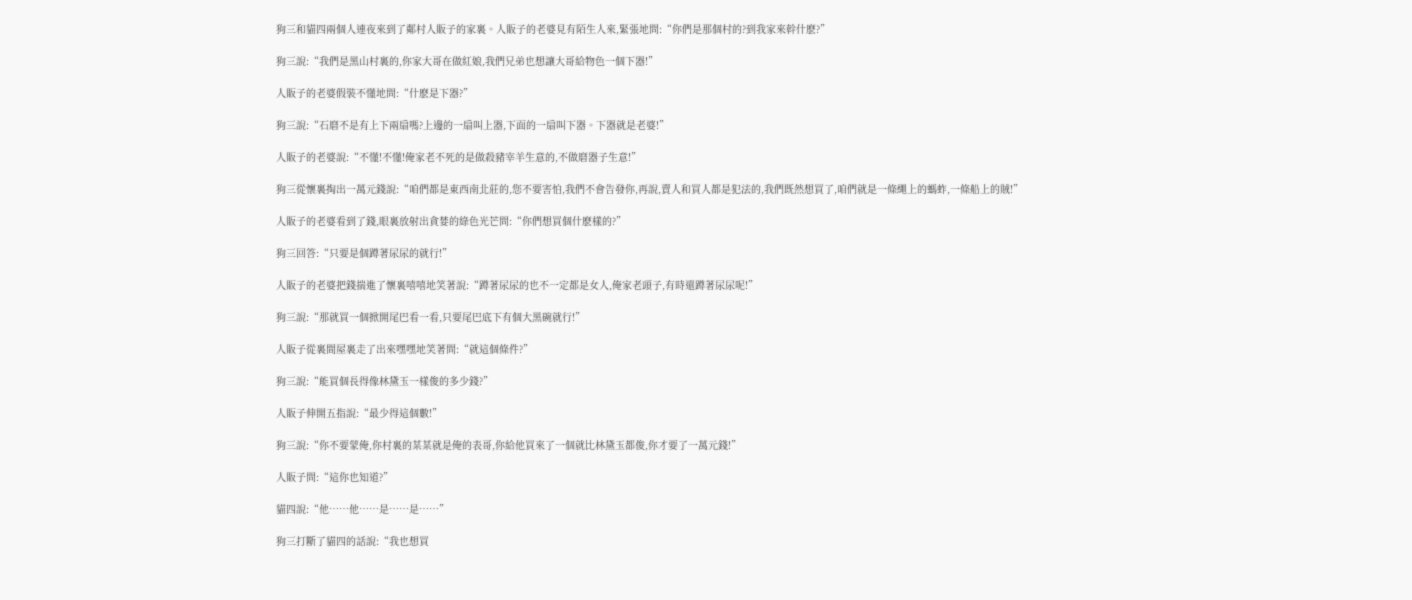狗三和貓四兩個人連夜來到了鄰村人販子的家裏。人販子的老婆見有陌生人來,緊張地問:“你們是那個村的?到我家來幹什麽?”

狗三說:“我們是黑山村裏的,你家大哥在做紅娘,我們兄弟也想讓大哥給物色一個下器!”

人販子的老婆假裝不懂地問:“什麽是下器?”

狗三說:“石磨不是有上下兩扇嗎?上邊的一扇叫上器,下面的一扇叫下器。下器就是老婆!”

人販子的老婆說:“不懂!不懂!俺家老不死的是做殺豬宰羊生意的,不做磨器子生意!”

狗三從懷裏掏出一萬元錢說:“咱們都是東西南北莊的,您不要害怕,我們不會告發你,再說,賣人和買人都是犯法的,我們既然想買了,咱們就是一條繩上的螞蚱,一條船上的賊!”

人販子的老婆看到了錢,眼裏放射出貪婪的綠色光芒問:“你們想買個什麽樣的?”

狗三回答:“只要是個蹲著尿尿的就行!”

人販子的老婆把錢揣進了懷裏嘻嘻地笑著說:“蹲著尿尿的也不一定都是女人,俺家老頭子,有時還蹲著尿尿呢!”

狗三說:“那就買一個掀開尾巴看一看,只要尾巴底下有個大黑碗就行!”

人販子從裏間屋裏走了出來嘿嘿地笑著問:“就這個條件?”

狗三說:“能買個長得像林黛玉一樣俊的多少錢?”

人販子伸開五指說:“最少得這個數!”

狗三說:“你不要蒙俺,你村裏的某某就是俺的表哥,你給他買來了一個就比林黛玉都俊,你才要了一萬元錢!”

人販子問:“這你也知道?”

貓四說:“他……他……是……是……”

狗三打斷了貓四的話說:“我也想買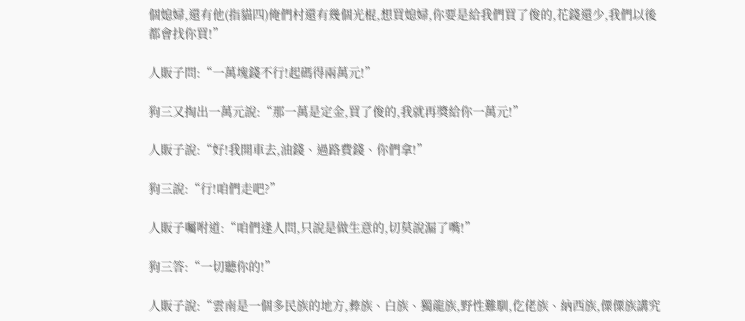個媳婦,還有他(指貓四)俺們村還有幾個光棍,想買媳婦,你要是給我們買了俊的,花錢還少,我們以後都會找你買!”

人販子問:“一萬塊錢不行!起碼得兩萬元!”

狗三又掏出一萬元說:“那一萬是定金,買了俊的,我就再獎給你一萬元!”

人販子說:“好!我開車去,油錢、過路費錢、你們拿!”

狗三說:“行!咱們走吧?”

人販子囑咐道:“咱們逢人問,只說是做生意的,切莫說漏了嘴!”

狗三答:“一切聽你的!”

人販子說:“雲南是一個多民族的地方,彜族、白族、獨龍族,野性難馴,仡佬族、納西族,僳僳族講究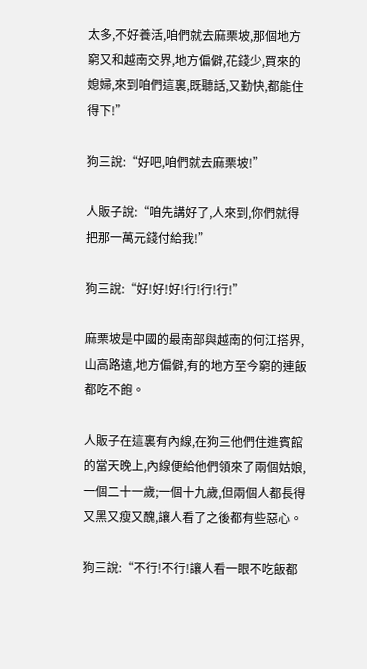太多,不好養活,咱們就去麻栗坡,那個地方窮又和越南交界,地方偏僻,花錢少,買來的媳婦,來到咱們這裏,既聽話,又勤快,都能住得下!”

狗三說:“好吧,咱們就去麻栗坡!”

人販子說:“咱先講好了,人來到,你們就得把那一萬元錢付給我!”

狗三說:“好!好!好!行!行!行!”

麻栗坡是中國的最南部與越南的何江搭界,山高路遠,地方偏僻,有的地方至今窮的連飯都吃不飽。

人販子在這裏有內線,在狗三他們住進賓館的當天晚上,內線便給他們領來了兩個姑娘,一個二十一歲;一個十九歲,但兩個人都長得又黑又瘦又醜,讓人看了之後都有些惡心。

狗三說:“不行!不行!讓人看一眼不吃飯都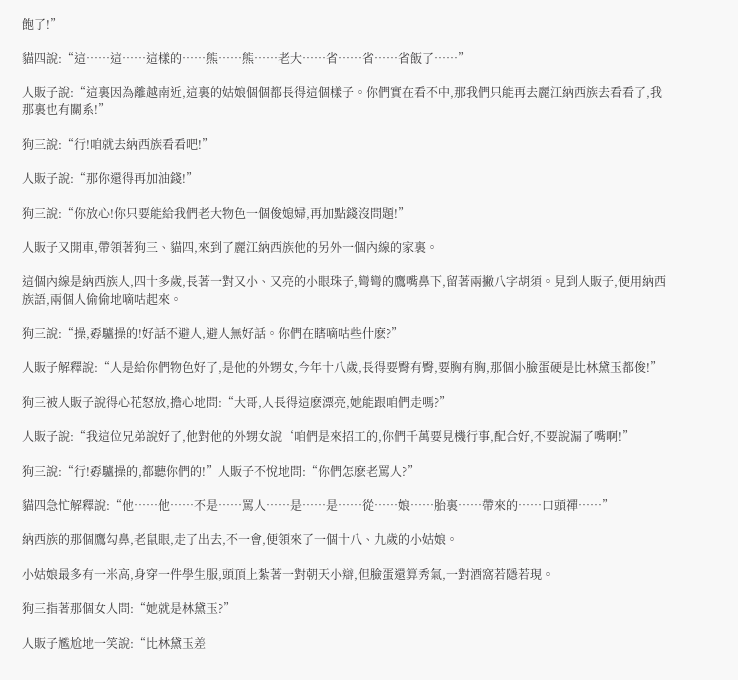飽了!”

貓四說:“這……這……這樣的……熊……熊……老大……省……省……省飯了……”

人販子說:“這裏因為離越南近,這裏的姑娘個個都長得這個樣子。你們實在看不中,那我們只能再去麗江納西族去看看了,我那裏也有關系!”

狗三說:“行!咱就去納西族看看吧!”

人販子說:“那你還得再加油錢!”

狗三說:“你放心!你只要能給我們老大物色一個俊媳婦,再加點錢沒問題!”

人販子又開車,帶領著狗三、貓四,來到了麗江納西族他的另外一個內線的家裏。

這個內線是納西族人,四十多歲,長著一對又小、又亮的小眼珠子,彎彎的鷹嘴鼻下,留著兩撇八字胡須。見到人販子,便用納西族語,兩個人偷偷地嘀咕起來。

狗三說:“操,孬驢操的!好話不避人,避人無好話。你們在瞎嘀咕些什麽?”

人販子解釋說:“人是給你們物色好了,是他的外甥女,今年十八歲,長得要臀有臀,要胸有胸,那個小臉蛋硬是比林黛玉都俊!”

狗三被人販子說得心花怒放,擔心地問:“大哥,人長得這麽漂亮,她能跟咱們走嗎?”

人販子說:“我這位兄弟說好了,他對他的外甥女說‘咱們是來招工的,你們千萬要見機行事,配合好,不要說漏了嘴啊!”

狗三說:“行!孬驢操的,都聽你們的!”人販子不悅地問:“你們怎麽老罵人?”

貓四急忙解釋說:“他……他……不是……罵人……是……是……從……娘……胎裏……帶來的……口頭禪……”

納西族的那個鷹勾鼻,老鼠眼,走了出去,不一會,便領來了一個十八、九歲的小姑娘。

小姑娘最多有一米高,身穿一件學生服,頭頂上紮著一對朝天小辯,但臉蛋還算秀氣,一對酒窩若隱若現。

狗三指著那個女人問:“她就是林黛玉?”

人販子尷尬地一笑說:“比林黛玉差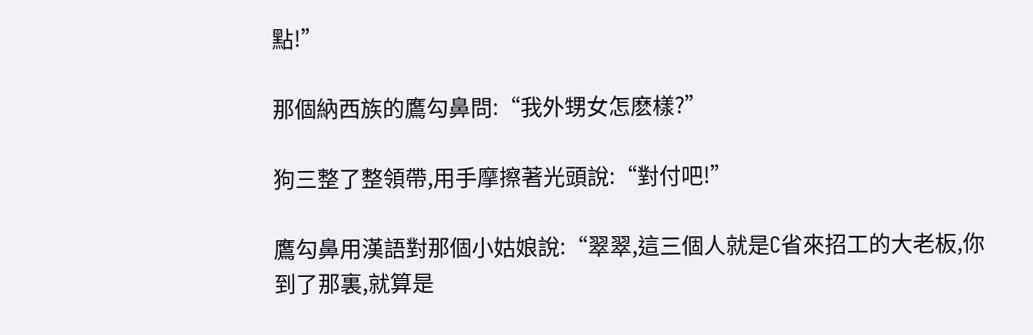點!”

那個納西族的鷹勾鼻問:“我外甥女怎麽樣?”

狗三整了整領帶,用手摩擦著光頭說:“對付吧!”

鷹勾鼻用漢語對那個小姑娘說:“翠翠,這三個人就是C省來招工的大老板,你到了那裏,就算是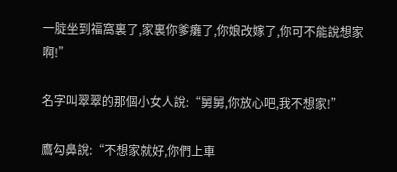一腚坐到福窩裏了,家裏你爹癱了,你娘改嫁了,你可不能說想家啊!”

名字叫翠翠的那個小女人說:“舅舅,你放心吧,我不想家!”

鷹勾鼻說:“不想家就好,你們上車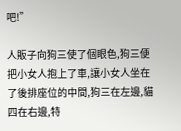吧!”

人販子向狗三使了個眼色,狗三便把小女人抱上了車,讓小女人坐在了後排座位的中間,狗三在左邊,貓四在右邊,特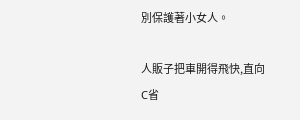別保護著小女人。

人販子把車開得飛快,直向C省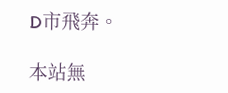D市飛奔。

本站無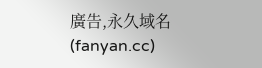廣告,永久域名(fanyan.cc)